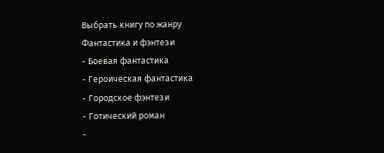Выбрать книгу по жанру
Фантастика и фэнтези
- Боевая фантастика
- Героическая фантастика
- Городское фэнтези
- Готический роман
-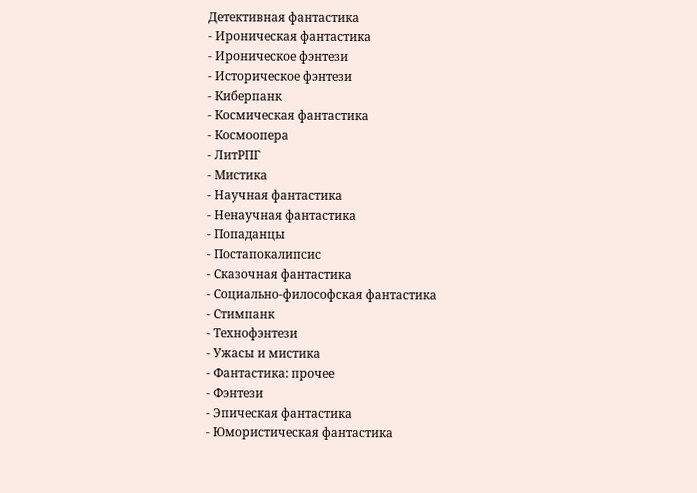Детективная фантастика
- Ироническая фантастика
- Ироническое фэнтези
- Историческое фэнтези
- Киберпанк
- Космическая фантастика
- Космоопера
- ЛитРПГ
- Мистика
- Научная фантастика
- Ненаучная фантастика
- Попаданцы
- Постапокалипсис
- Сказочная фантастика
- Социально-философская фантастика
- Стимпанк
- Технофэнтези
- Ужасы и мистика
- Фантастика: прочее
- Фэнтези
- Эпическая фантастика
- Юмористическая фантастика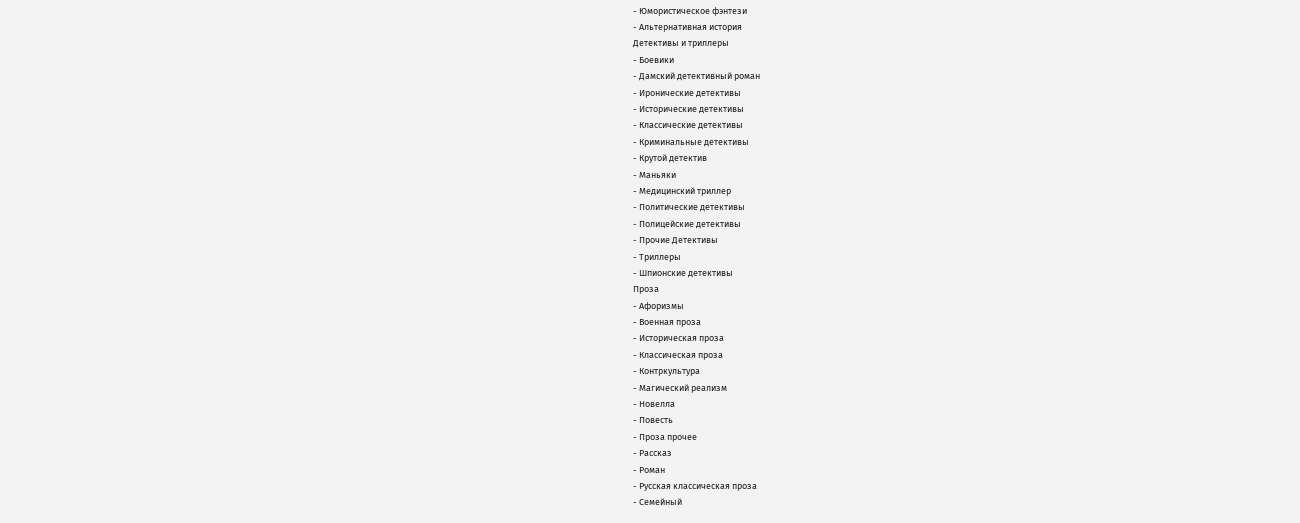- Юмористическое фэнтези
- Альтернативная история
Детективы и триллеры
- Боевики
- Дамский детективный роман
- Иронические детективы
- Исторические детективы
- Классические детективы
- Криминальные детективы
- Крутой детектив
- Маньяки
- Медицинский триллер
- Политические детективы
- Полицейские детективы
- Прочие Детективы
- Триллеры
- Шпионские детективы
Проза
- Афоризмы
- Военная проза
- Историческая проза
- Классическая проза
- Контркультура
- Магический реализм
- Новелла
- Повесть
- Проза прочее
- Рассказ
- Роман
- Русская классическая проза
- Семейный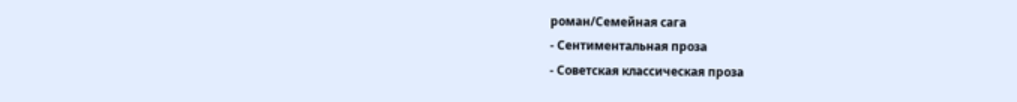роман/Семейная сага
- Сентиментальная проза
- Советская классическая проза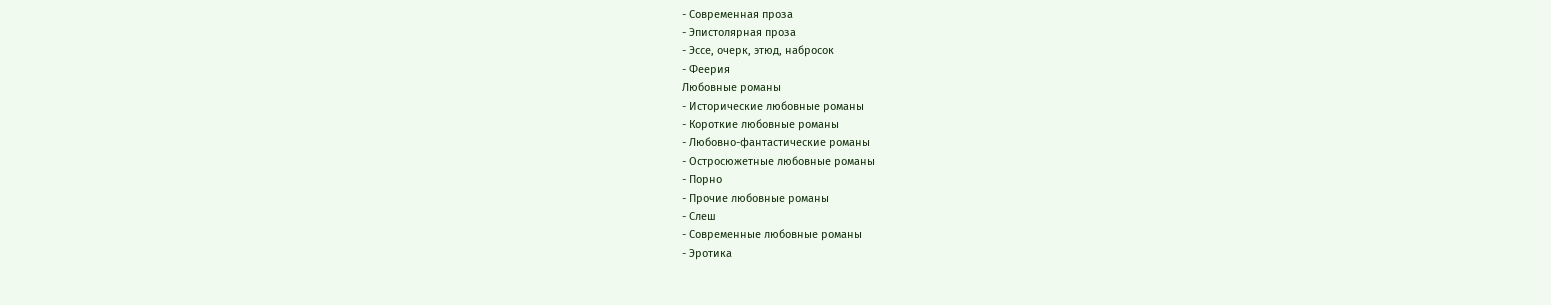- Современная проза
- Эпистолярная проза
- Эссе, очерк, этюд, набросок
- Феерия
Любовные романы
- Исторические любовные романы
- Короткие любовные романы
- Любовно-фантастические романы
- Остросюжетные любовные романы
- Порно
- Прочие любовные романы
- Слеш
- Современные любовные романы
- Эротика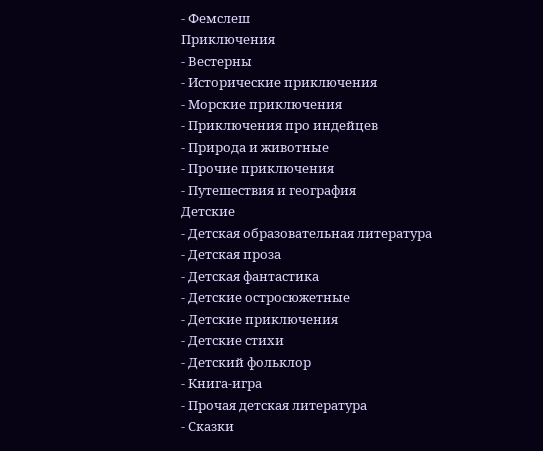- Фемслеш
Приключения
- Вестерны
- Исторические приключения
- Морские приключения
- Приключения про индейцев
- Природа и животные
- Прочие приключения
- Путешествия и география
Детские
- Детская образовательная литература
- Детская проза
- Детская фантастика
- Детские остросюжетные
- Детские приключения
- Детские стихи
- Детский фольклор
- Книга-игра
- Прочая детская литература
- Сказки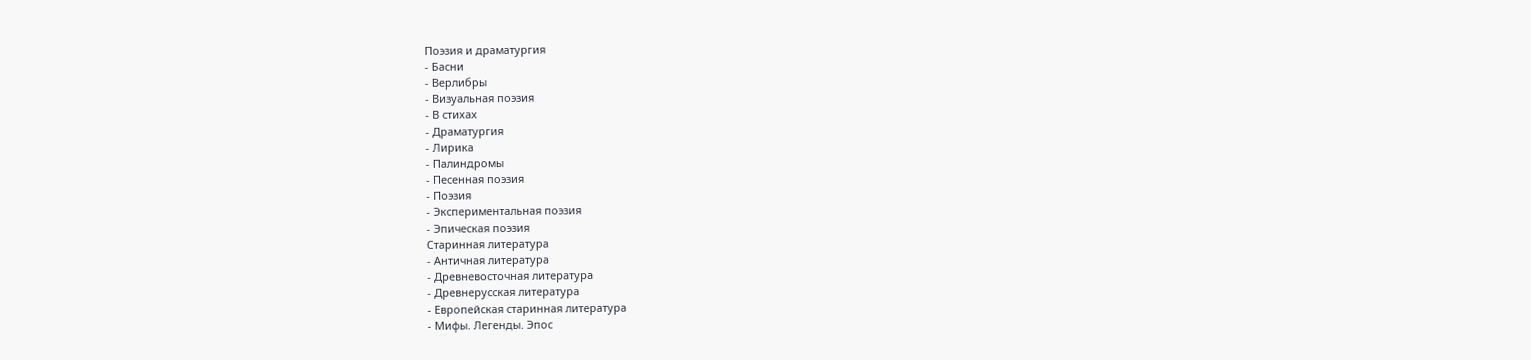Поэзия и драматургия
- Басни
- Верлибры
- Визуальная поэзия
- В стихах
- Драматургия
- Лирика
- Палиндромы
- Песенная поэзия
- Поэзия
- Экспериментальная поэзия
- Эпическая поэзия
Старинная литература
- Античная литература
- Древневосточная литература
- Древнерусская литература
- Европейская старинная литература
- Мифы. Легенды. Эпос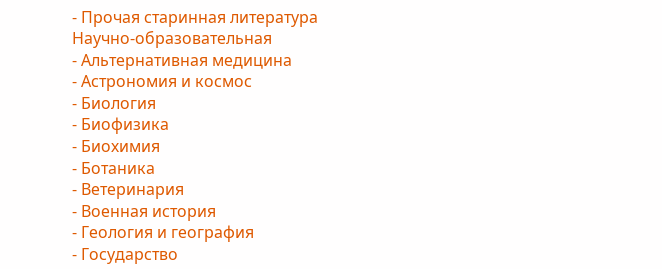- Прочая старинная литература
Научно-образовательная
- Альтернативная медицина
- Астрономия и космос
- Биология
- Биофизика
- Биохимия
- Ботаника
- Ветеринария
- Военная история
- Геология и география
- Государство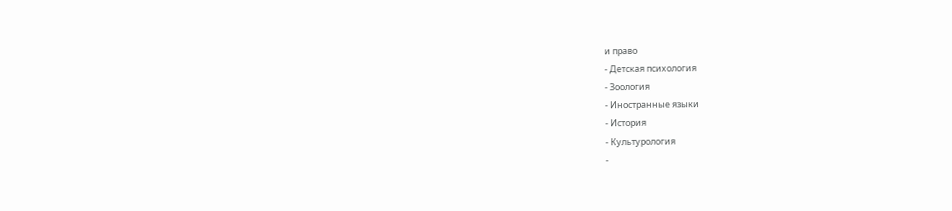и право
- Детская психология
- Зоология
- Иностранные языки
- История
- Культурология
-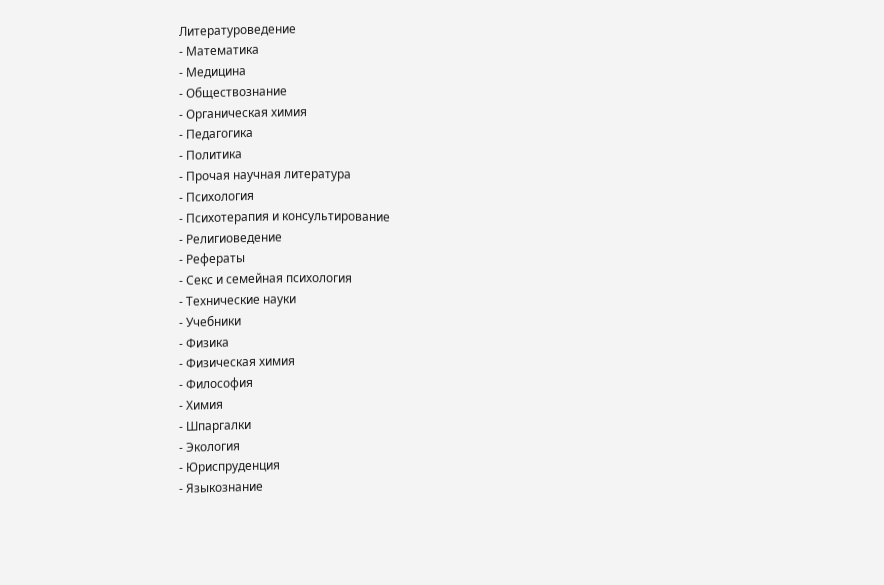Литературоведение
- Математика
- Медицина
- Обществознание
- Органическая химия
- Педагогика
- Политика
- Прочая научная литература
- Психология
- Психотерапия и консультирование
- Религиоведение
- Рефераты
- Секс и семейная психология
- Технические науки
- Учебники
- Физика
- Физическая химия
- Философия
- Химия
- Шпаргалки
- Экология
- Юриспруденция
- Языкознание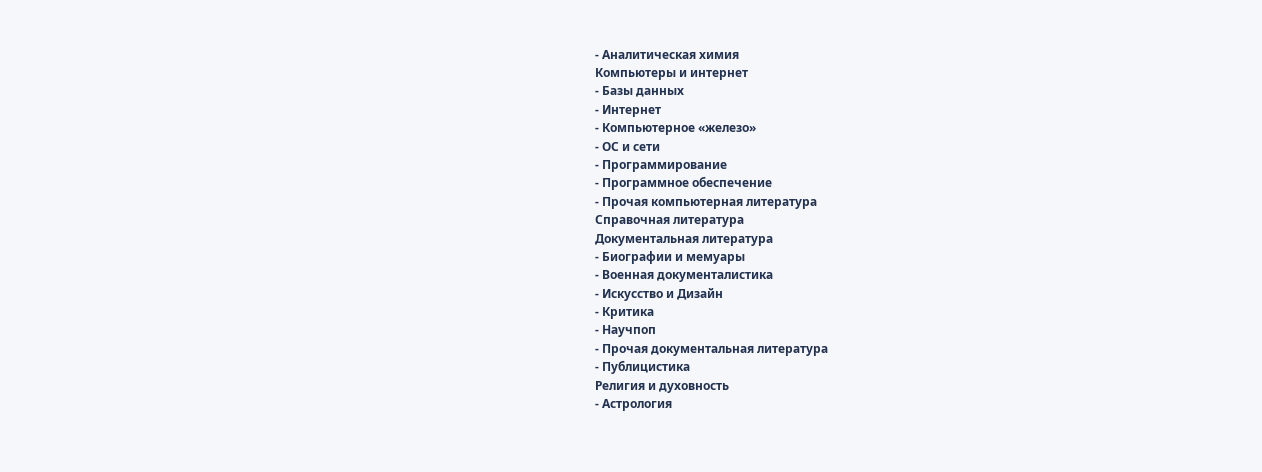- Аналитическая химия
Компьютеры и интернет
- Базы данных
- Интернет
- Компьютерное «железо»
- ОС и сети
- Программирование
- Программное обеспечение
- Прочая компьютерная литература
Справочная литература
Документальная литература
- Биографии и мемуары
- Военная документалистика
- Искусство и Дизайн
- Критика
- Научпоп
- Прочая документальная литература
- Публицистика
Религия и духовность
- Астрология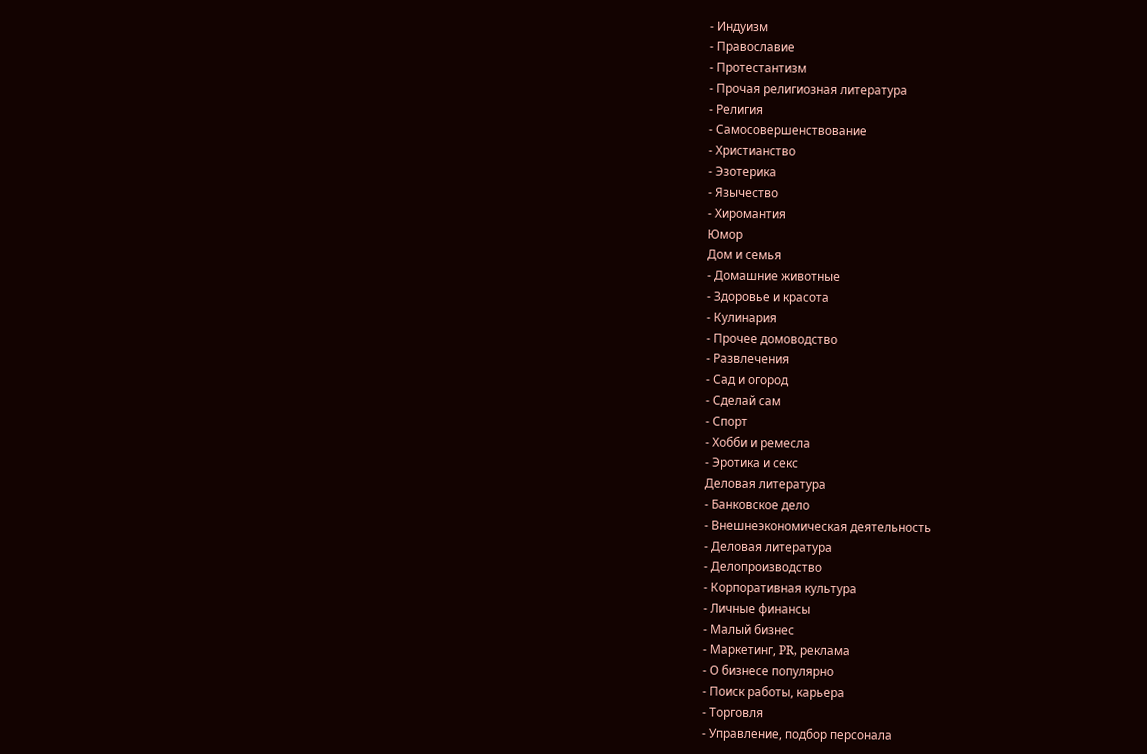- Индуизм
- Православие
- Протестантизм
- Прочая религиозная литература
- Религия
- Самосовершенствование
- Христианство
- Эзотерика
- Язычество
- Хиромантия
Юмор
Дом и семья
- Домашние животные
- Здоровье и красота
- Кулинария
- Прочее домоводство
- Развлечения
- Сад и огород
- Сделай сам
- Спорт
- Хобби и ремесла
- Эротика и секс
Деловая литература
- Банковское дело
- Внешнеэкономическая деятельность
- Деловая литература
- Делопроизводство
- Корпоративная культура
- Личные финансы
- Малый бизнес
- Маркетинг, PR, реклама
- О бизнесе популярно
- Поиск работы, карьера
- Торговля
- Управление, подбор персонала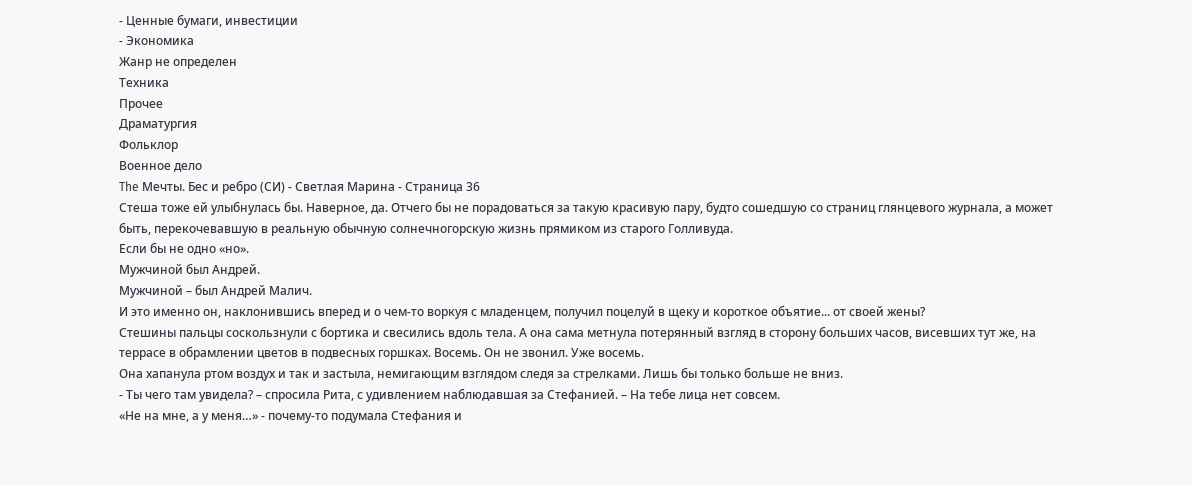- Ценные бумаги, инвестиции
- Экономика
Жанр не определен
Техника
Прочее
Драматургия
Фольклор
Военное дело
The Мечты. Бес и ребро (СИ) - Светлая Марина - Страница 36
Стеша тоже ей улыбнулась бы. Наверное, да. Отчего бы не порадоваться за такую красивую пару, будто сошедшую со страниц глянцевого журнала, а может быть, перекочевавшую в реальную обычную солнечногорскую жизнь прямиком из старого Голливуда.
Если бы не одно «но».
Мужчиной был Андрей.
Мужчиной – был Андрей Малич.
И это именно он, наклонившись вперед и о чем-то воркуя с младенцем, получил поцелуй в щеку и короткое объятие... от своей жены?
Стешины пальцы соскользнули с бортика и свесились вдоль тела. А она сама метнула потерянный взгляд в сторону больших часов, висевших тут же, на террасе в обрамлении цветов в подвесных горшках. Восемь. Он не звонил. Уже восемь.
Она хапанула ртом воздух и так и застыла, немигающим взглядом следя за стрелками. Лишь бы только больше не вниз.
- Ты чего там увидела? – спросила Рита, с удивлением наблюдавшая за Стефанией. – На тебе лица нет совсем.
«Не на мне, а у меня…» - почему-то подумала Стефания и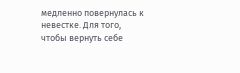медленно повернулась к невестке. Для того, чтобы вернуть себе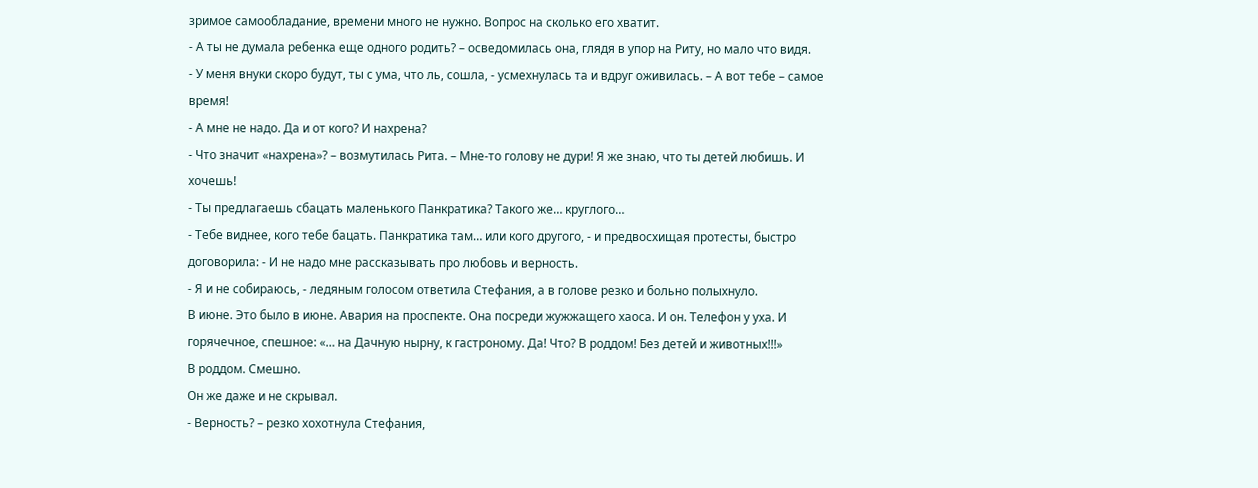зримое самообладание, времени много не нужно. Вопрос на сколько его хватит.
- А ты не думала ребенка еще одного родить? – осведомилась она, глядя в упор на Риту, но мало что видя.
- У меня внуки скоро будут, ты с ума, что ль, сошла, - усмехнулась та и вдруг оживилась. – А вот тебе – самое время!
- А мне не надо. Да и от кого? И нахрена?
- Что значит «нахрена»? – возмутилась Рита. – Мне-то голову не дури! Я же знаю, что ты детей любишь. И хочешь!
- Ты предлагаешь сбацать маленького Панкратика? Такого же… круглого…
- Тебе виднее, кого тебе бацать. Панкратика там… или кого другого, - и предвосхищая протесты, быстро договорила: - И не надо мне рассказывать про любовь и верность.
- Я и не собираюсь, - ледяным голосом ответила Стефания, а в голове резко и больно полыхнуло.
В июне. Это было в июне. Авария на проспекте. Она посреди жужжащего хаоса. И он. Телефон у уха. И горячечное, спешное: «… на Дачную нырну, к гастроному. Да! Что? В роддом! Без детей и животных!!!»
В роддом. Смешно.
Он же даже и не скрывал.
- Верность? – резко хохотнула Стефания,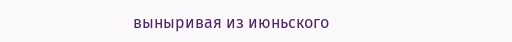выныривая из июньского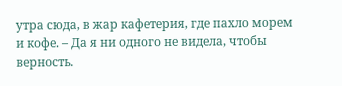утра сюда, в жар кафетерия, где пахло морем и кофе. – Да я ни одного не видела, чтобы верность.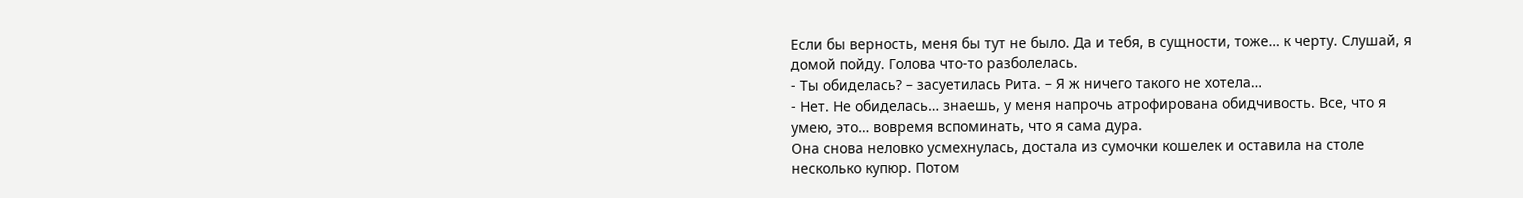Если бы верность, меня бы тут не было. Да и тебя, в сущности, тоже… к черту. Слушай, я домой пойду. Голова что-то разболелась.
- Ты обиделась? – засуетилась Рита. – Я ж ничего такого не хотела…
- Нет. Не обиделась… знаешь, у меня напрочь атрофирована обидчивость. Все, что я умею, это… вовремя вспоминать, что я сама дура.
Она снова неловко усмехнулась, достала из сумочки кошелек и оставила на столе несколько купюр. Потом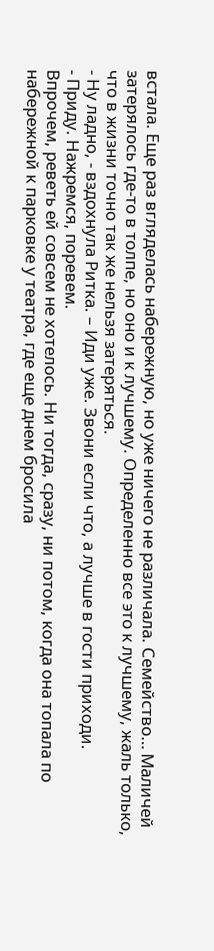встала. Еще раз вгляделась набережную, но уже ничего не различала. Семейство… Маличей затерялось где-то в толпе, но оно и к лучшему. Определенно все это к лучшему, жаль только, что в жизни точно так же нельзя затеряться.
- Ну ладно, - вздохнула Ритка. – Иди уже. Звони если что, а лучше в гости приходи.
- Приду. Нажремся, поревем.
Впрочем, реветь ей совсем не хотелось. Ни тогда, сразу, ни потом, когда она топала по набережной к парковке у театра, где еще днем бросила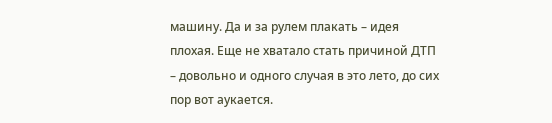машину. Да и за рулем плакать – идея плохая. Еще не хватало стать причиной ДТП – довольно и одного случая в это лето, до сих пор вот аукается.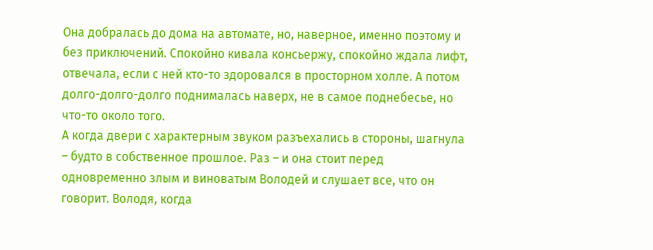Она добралась до дома на автомате, но, наверное, именно поэтому и без приключений. Спокойно кивала консьержу, спокойно ждала лифт, отвечала, если с ней кто-то здоровался в просторном холле. А потом долго-долго-долго поднималась наверх, не в самое поднебесье, но что-то около того.
А когда двери с характерным звуком разъехались в стороны, шагнула – будто в собственное прошлое. Раз – и она стоит перед одновременно злым и виноватым Володей и слушает все, что он говорит. Володя, когда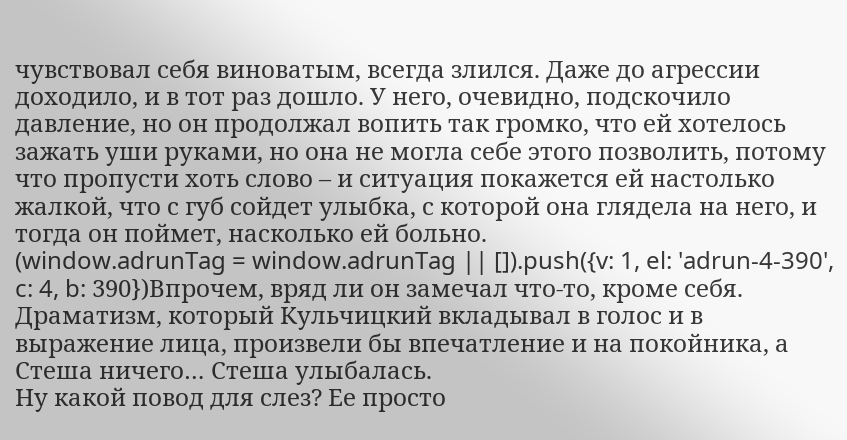чувствовал себя виноватым, всегда злился. Даже до агрессии доходило, и в тот раз дошло. У него, очевидно, подскочило давление, но он продолжал вопить так громко, что ей хотелось зажать уши руками, но она не могла себе этого позволить, потому что пропусти хоть слово – и ситуация покажется ей настолько жалкой, что с губ сойдет улыбка, с которой она глядела на него, и тогда он поймет, насколько ей больно.
(window.adrunTag = window.adrunTag || []).push({v: 1, el: 'adrun-4-390', c: 4, b: 390})Впрочем, вряд ли он замечал что-то, кроме себя. Драматизм, который Кульчицкий вкладывал в голос и в выражение лица, произвели бы впечатление и на покойника, а Стеша ничего… Стеша улыбалась.
Ну какой повод для слез? Ее просто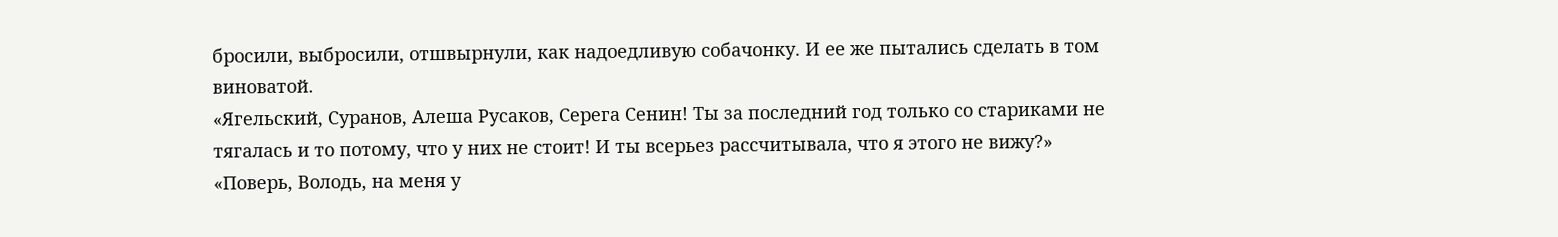бросили, выбросили, отшвырнули, как надоедливую собачонку. И ее же пытались сделать в том виноватой.
«Ягельский, Суранов, Алеша Русаков, Серега Сенин! Ты за последний год только со стариками не тягалась и то потому, что у них не стоит! И ты всерьез рассчитывала, что я этого не вижу?»
«Поверь, Володь, на меня у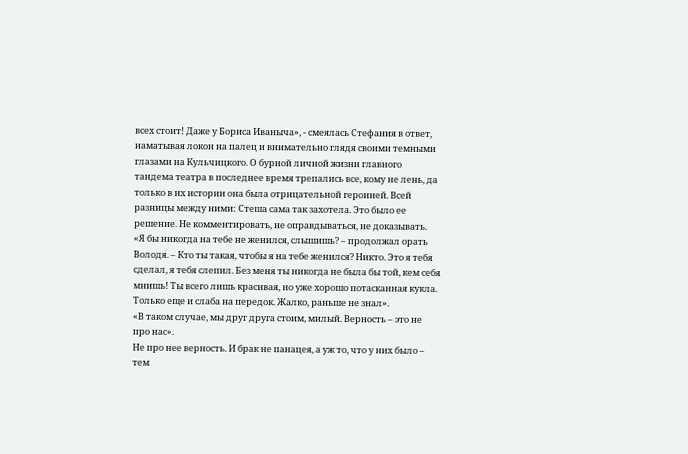всех стоит! Даже у Бориса Иваныча», - смеялась Стефания в ответ, наматывая локон на палец и внимательно глядя своими темными глазами на Кульчицкого. О бурной личной жизни главного тандема театра в последнее время трепались все, кому не лень, да только в их истории она была отрицательной героиней. Всей разницы между ними: Стеша сама так захотела. Это было ее решение. Не комментировать, не оправдываться, не доказывать.
«Я бы никогда на тебе не женился, слышишь? – продолжал орать Володя. – Кто ты такая, чтобы я на тебе женился? Никто. Это я тебя сделал, я тебя слепил. Без меня ты никогда не была бы той, кем себя мнишь! Ты всего лишь красивая, но уже хорошо потасканная кукла. Только еще и слаба на передок. Жалко, раньше не знал».
«В таком случае, мы друг друга стоим, милый. Верность – это не про нас».
Не про нее верность. И брак не панацея, а уж то, что у них было – тем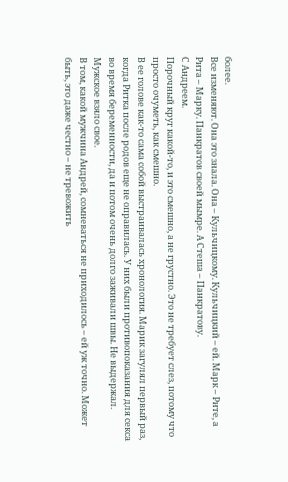более.
Все изменяют. Она это знала. Она – Кульчицкому. Кульчицкий – ей. Марк – Рите, а Рита – Марку. Панкратов своей мымре. А Стеша – Панкратову.
С Андреем.
Порочный круг какой-то, и это смешно, а не грустно. Это не требует слез, потому что просто очуметь, как смешно.
В ее голове как-то сама собой выстраивалась хронология. Марик загулял первый раз, когда Ритка после родов еще не оправилась. У них были противопоказания для секса во время беременности, да и потом очень долго заживали швы. Не выдержал. Мужское взяло свое.
В том, какой мужчина Андрей, сомневаться не приходилось – ей уж точно. Может быть, это даже честно – не тревожить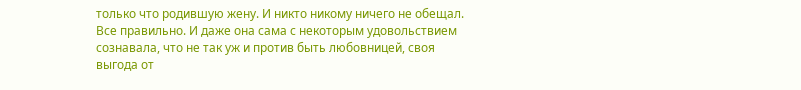только что родившую жену. И никто никому ничего не обещал. Все правильно. И даже она сама с некоторым удовольствием сознавала, что не так уж и против быть любовницей, своя выгода от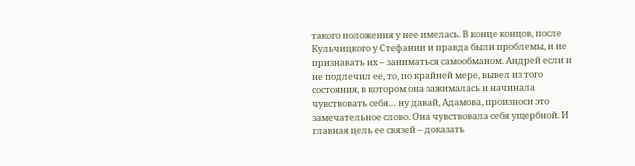такого положения у нее имелась. В конце концов, после Кульчицкого у Стефании и правда были проблемы, и не признавать их – заниматься самообманом. Андрей если и не подлечил ее, то, по крайней мере, вывел из того состояния, в котором она зажималась и начинала чувствовать себя… ну давай, Адамова, произноси это замечательное слово. Она чувствовала себя ущербной. И главная цель ее связей – доказать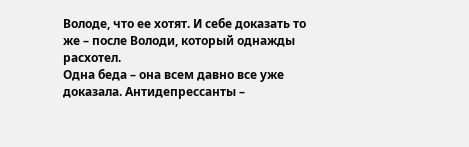Володе, что ее хотят. И себе доказать то же – после Володи, который однажды расхотел.
Одна беда – она всем давно все уже доказала. Антидепрессанты –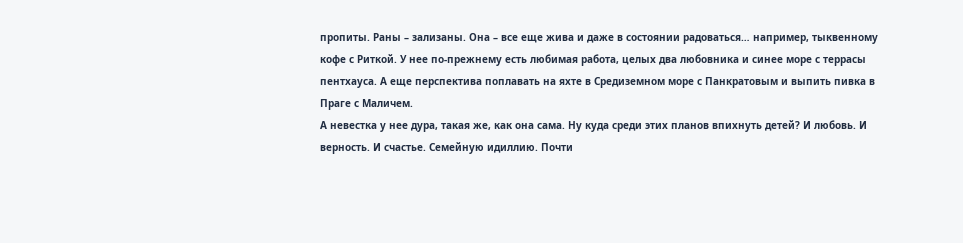пропиты. Раны – зализаны. Она – все еще жива и даже в состоянии радоваться… например, тыквенному кофе с Риткой. У нее по-прежнему есть любимая работа, целых два любовника и синее море с террасы пентхауса. А еще перспектива поплавать на яхте в Средиземном море с Панкратовым и выпить пивка в Праге с Маличем.
А невестка у нее дура, такая же, как она сама. Ну куда среди этих планов впихнуть детей? И любовь. И верность. И счастье. Семейную идиллию. Почти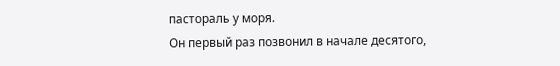пастораль у моря.
Он первый раз позвонил в начале десятого,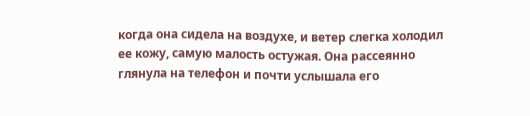когда она сидела на воздухе, и ветер слегка холодил ее кожу, самую малость остужая. Она рассеянно глянула на телефон и почти услышала его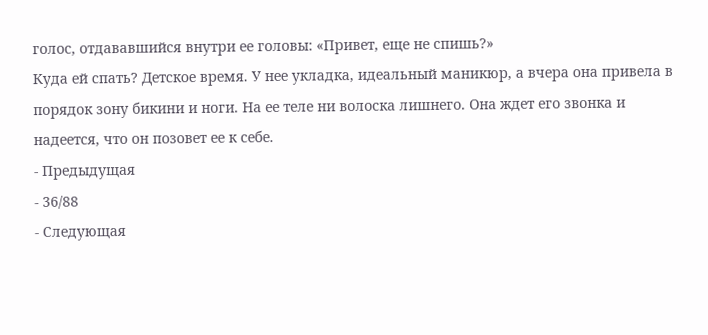голос, отдававшийся внутри ее головы: «Привет, еще не спишь?»
Куда ей спать? Детское время. У нее укладка, идеальный маникюр, а вчера она привела в порядок зону бикини и ноги. На ее теле ни волоска лишнего. Она ждет его звонка и надеется, что он позовет ее к себе.
- Предыдущая
- 36/88
- Следующая